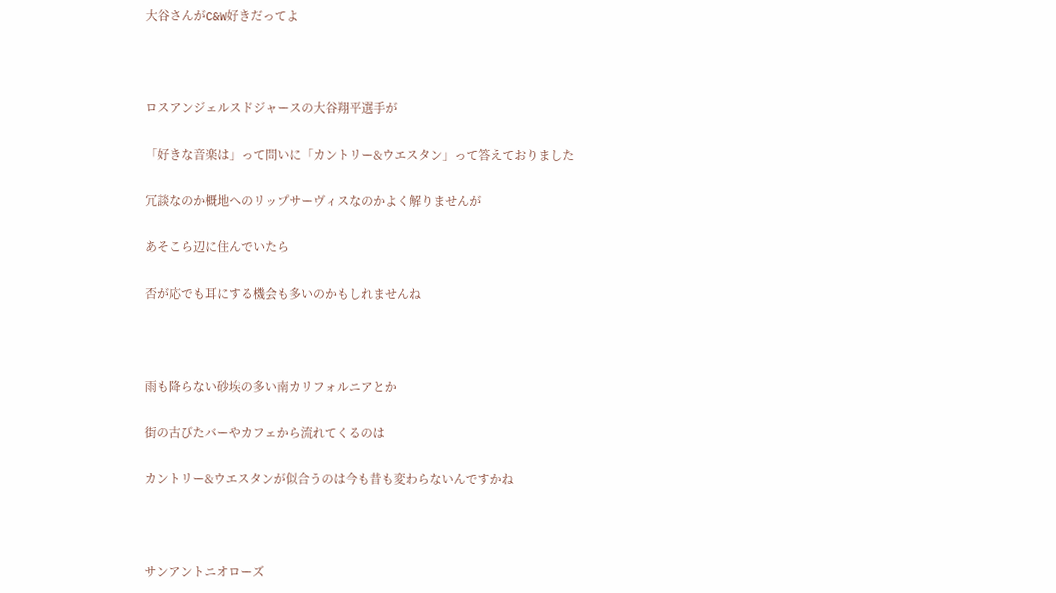大谷さんがC&W好きだってよ



ロスアンジェルスドジャースの大谷翔平選手が

「好きな音楽は」って問いに「カントリー&ウエスタン」って答えておりました

冗談なのか概地へのリップサーヴィスなのかよく解りませんが

あそこら辺に住んでいたら

否が応でも耳にする機会も多いのかもしれませんね



雨も降らない砂埃の多い南カリフォルニアとか

街の古びたバーやカフェから流れてくるのは

カントリー&ウエスタンが似合うのは今も昔も変わらないんですかね



サンアントニオローズ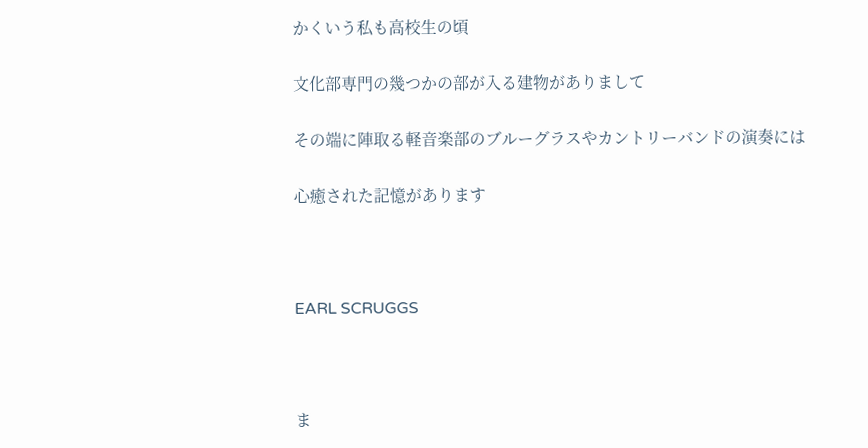かくいう私も高校生の頃

文化部専門の幾つかの部が入る建物がありまして

その端に陣取る軽音楽部のブルーグラスやカントリーバンドの演奏には

心癒された記憶があります



EARL SCRUGGS



ま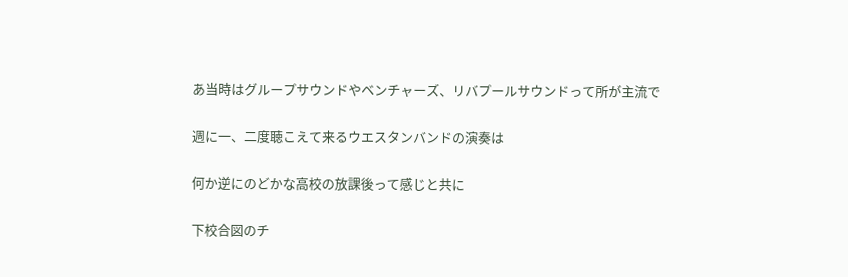あ当時はグループサウンドやベンチャーズ、リバプールサウンドって所が主流で

週に一、二度聴こえて来るウエスタンバンドの演奏は

何か逆にのどかな高校の放課後って感じと共に

下校合図のチ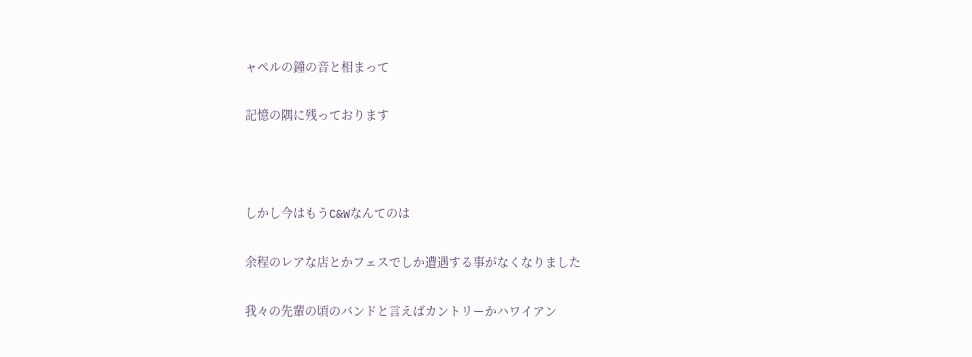ャペルの鐘の音と相まって

記憶の隅に残っております



しかし今はもうC&Wなんてのは

余程のレアな店とかフェスでしか遭遇する事がなくなりました

我々の先輩の頃のバンドと言えばカントリーかハワイアン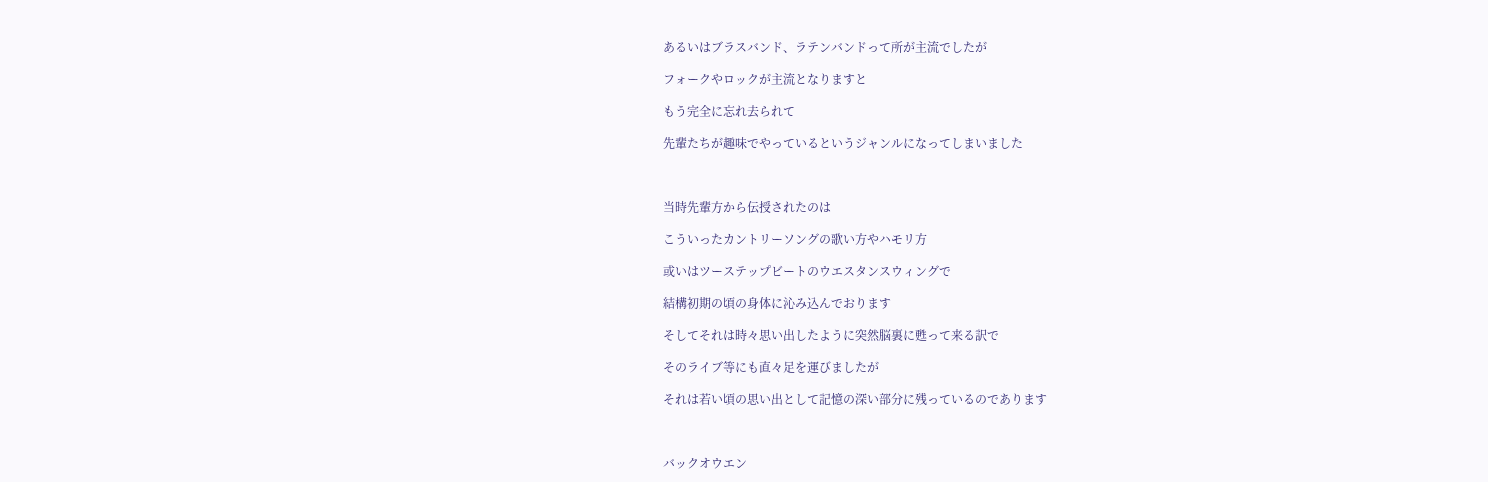あるいはブラスバンド、ラテンバンドって所が主流でしたが

フォークやロックが主流となりますと

もう完全に忘れ去られて

先輩たちが趣味でやっているというジャンルになってしまいました



当時先輩方から伝授されたのは

こういったカントリーソングの歌い方やハモリ方

或いはツーステップビートのウエスタンスウィングで

結構初期の頃の身体に沁み込んでおります

そしてそれは時々思い出したように突然脳裏に甦って来る訳で

そのライブ等にも直々足を運びましたが

それは若い頃の思い出として記憶の深い部分に残っているのであります



バックオウエン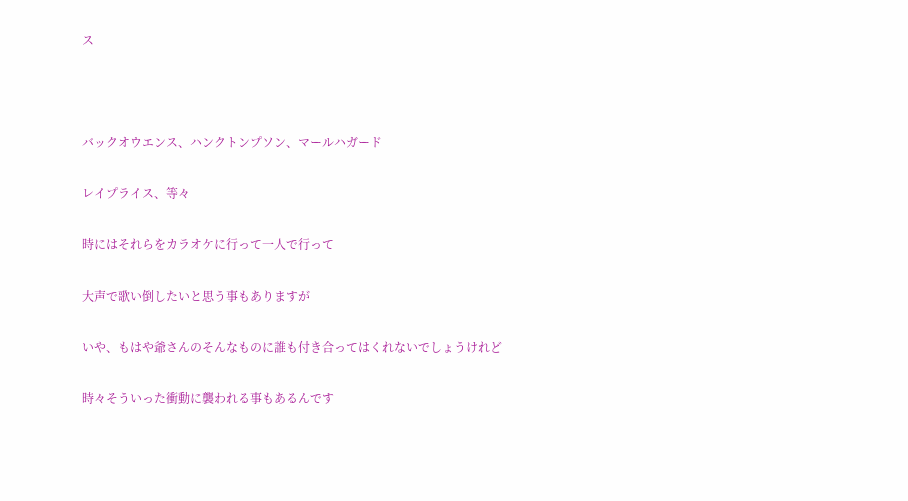ス



バックオウエンス、ハンクトンプソン、マールハガード

レイプライス、等々

時にはそれらをカラオケに行って一人で行って

大声で歌い倒したいと思う事もありますが

いや、もはや爺さんのそんなものに誰も付き合ってはくれないでしょうけれど

時々そういった衝動に襲われる事もあるんです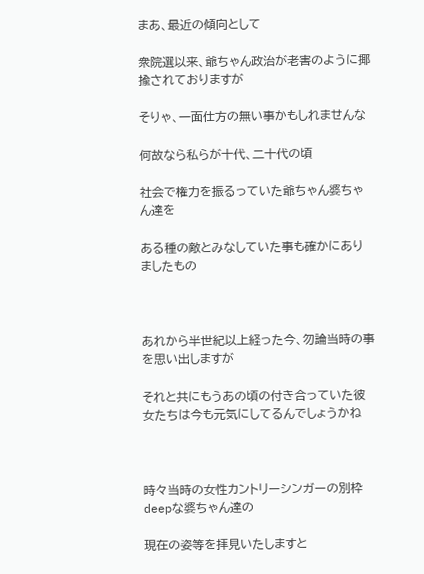まあ、最近の傾向として

衆院選以来、爺ちゃん政治が老害のように揶揄されておりますが

そりゃ、一面仕方の無い事かもしれませんな

何故なら私らが十代、二十代の頃

社会で権力を振るっていた爺ちゃん婆ちゃん達を

ある種の敵とみなしていた事も確かにありましたもの



あれから半世紀以上経った今、勿論当時の事を思い出しますが

それと共にもうあの頃の付き合っていた彼女たちは今も元気にしてるんでしょうかね



時々当時の女性カントリーシンガーの別枠deepな婆ちゃん達の

現在の姿等を拝見いたしますと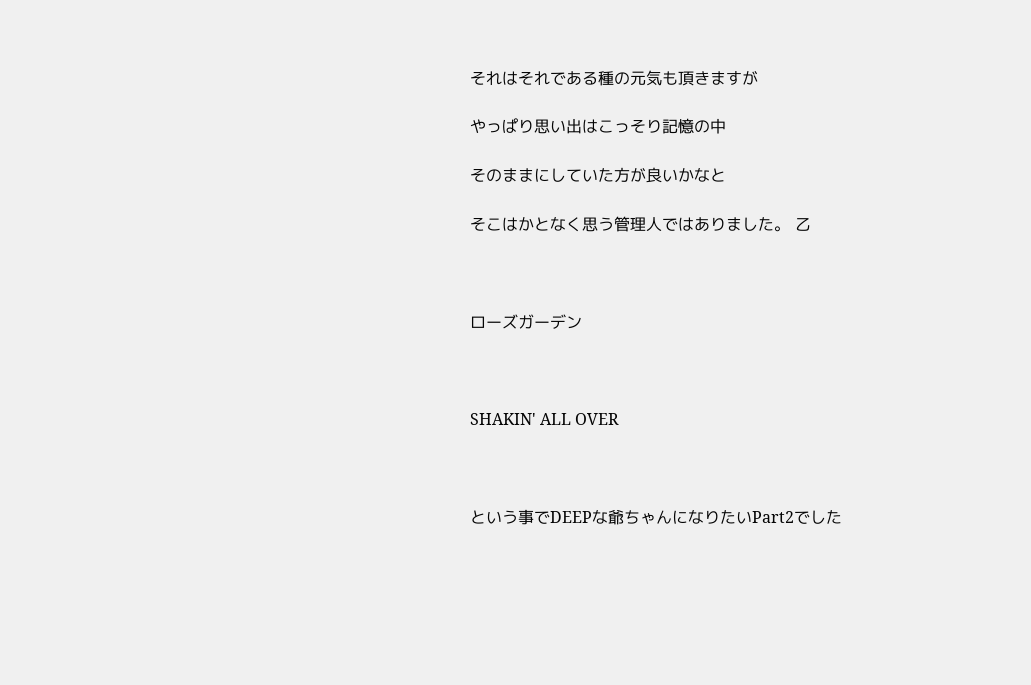それはそれである種の元気も頂きますが

やっぱり思い出はこっそり記憶の中

そのままにしていた方が良いかなと

そこはかとなく思う管理人ではありました。 乙



ローズガーデン



SHAKIN' ALL OVER



という事でDEEPな爺ちゃんになりたいPart2でした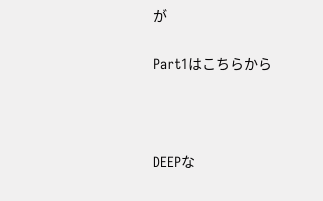が

Part1はこちらから



DEEPな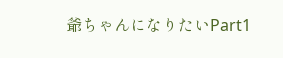爺ちゃんになりたいPart1